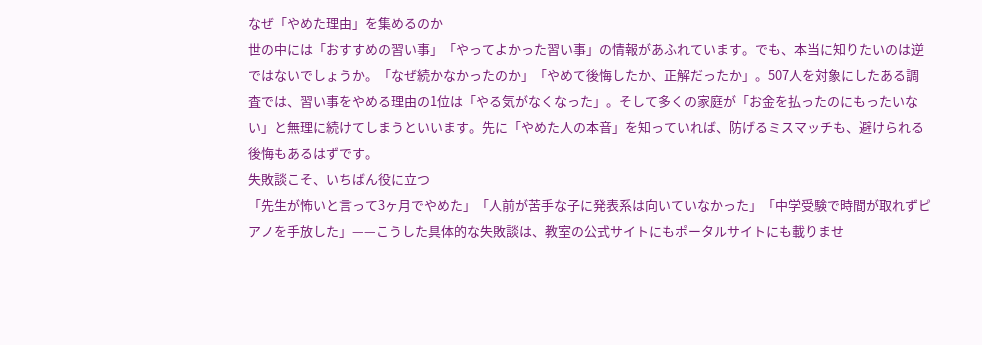なぜ「やめた理由」を集めるのか
世の中には「おすすめの習い事」「やってよかった習い事」の情報があふれています。でも、本当に知りたいのは逆ではないでしょうか。「なぜ続かなかったのか」「やめて後悔したか、正解だったか」。507人を対象にしたある調査では、習い事をやめる理由の1位は「やる気がなくなった」。そして多くの家庭が「お金を払ったのにもったいない」と無理に続けてしまうといいます。先に「やめた人の本音」を知っていれば、防げるミスマッチも、避けられる後悔もあるはずです。
失敗談こそ、いちばん役に立つ
「先生が怖いと言って3ヶ月でやめた」「人前が苦手な子に発表系は向いていなかった」「中学受験で時間が取れずピアノを手放した」——こうした具体的な失敗談は、教室の公式サイトにもポータルサイトにも載りませ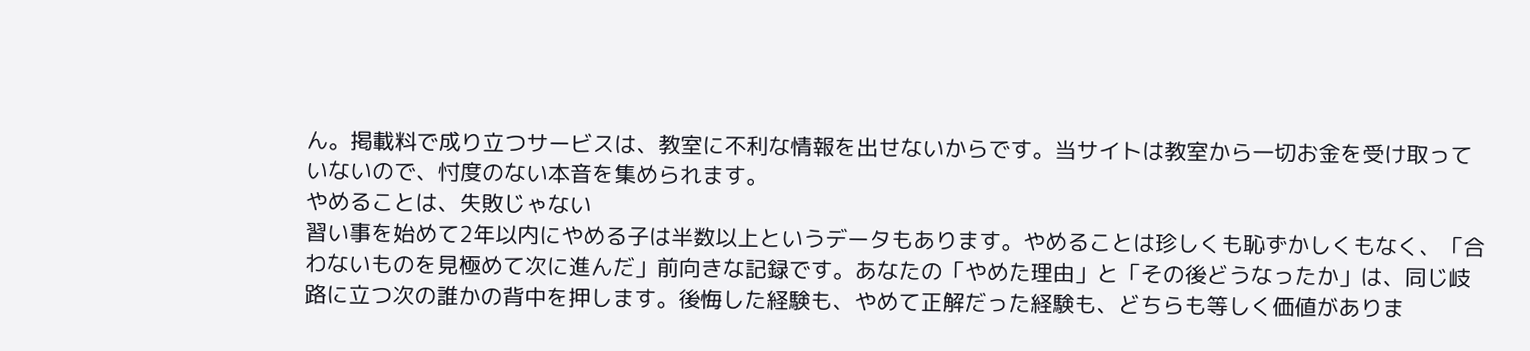ん。掲載料で成り立つサービスは、教室に不利な情報を出せないからです。当サイトは教室から一切お金を受け取っていないので、忖度のない本音を集められます。
やめることは、失敗じゃない
習い事を始めて2年以内にやめる子は半数以上というデータもあります。やめることは珍しくも恥ずかしくもなく、「合わないものを見極めて次に進んだ」前向きな記録です。あなたの「やめた理由」と「その後どうなったか」は、同じ岐路に立つ次の誰かの背中を押します。後悔した経験も、やめて正解だった経験も、どちらも等しく価値がありま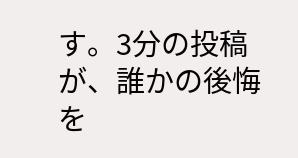す。3分の投稿が、誰かの後悔を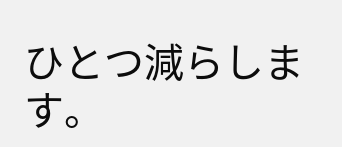ひとつ減らします。